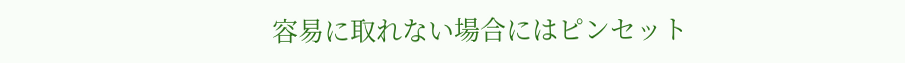容易に取れない場合にはピンセット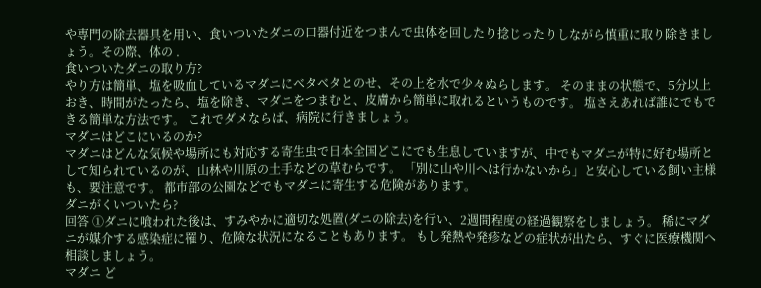や専門の除去器具を用い、食いついたダニの口器付近をつまんで虫体を回したり捻じったりしながら慎重に取り除きましょう。その際、体の .
食いついたダニの取り方?
やり方は簡単、塩を吸血しているマダニにベタベタとのせ、その上を水で少々ぬらします。 そのままの状態で、5分以上おき、時間がたったら、塩を除き、マダニをつまむと、皮膚から簡単に取れるというものです。 塩さえあれば誰にでもできる簡単な方法です。 これでダメならば、病院に行きましょう。
マダニはどこにいるのか?
マダニはどんな気候や場所にも対応する寄生虫で日本全国どこにでも生息していますが、中でもマダニが特に好む場所として知られているのが、山林や川原の土手などの草むらです。 「別に山や川へは行かないから」と安心している飼い主様も、要注意です。 都市部の公園などでもマダニに寄生する危険があります。
ダニがくいついたら?
回答 ①ダニに喰われた後は、すみやかに適切な処置(ダニの除去)を行い、2週間程度の経過観察をしましょう。 稀にマダニが媒介する感染症に罹り、危険な状況になることもあります。 もし発熱や発疹などの症状が出たら、すぐに医療機関へ相談しましょう。
マダニ ど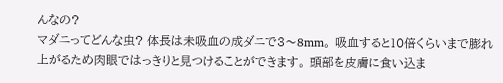んなの?
マダニってどんな虫? 体長は未吸血の成ダニで3〜8mm。 吸血すると10倍くらいまで膨れ上がるため肉眼ではっきりと見つけることができます。 頭部を皮膚に食い込ま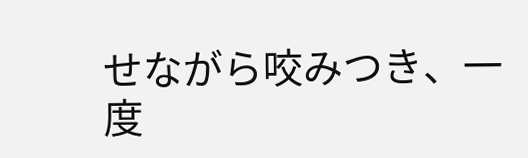せながら咬みつき、一度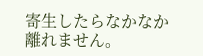寄生したらなかなか離れません。